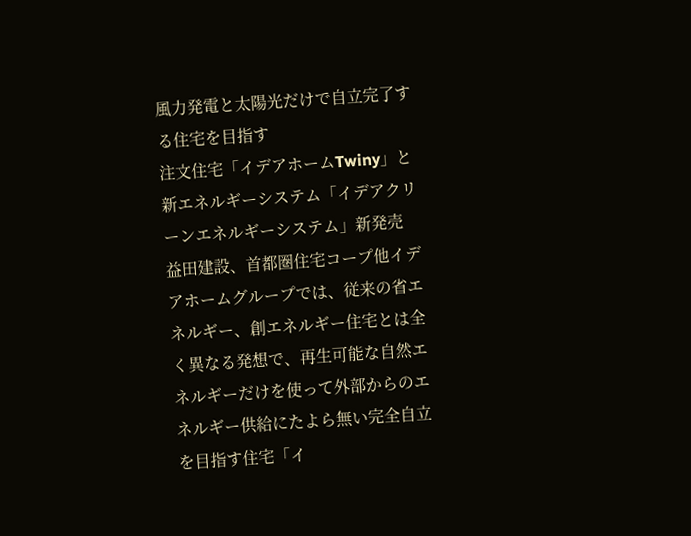風力発電と太陽光だけで自立完了する住宅を目指す
注文住宅「イデアホームTwiny」と新エネルギーシステム「イデアクリーンエネルギーシステム」新発売
益田建設、首都圏住宅コープ他イデアホームグループでは、従来の省エネルギー、創エネルギー住宅とは全く異なる発想で、再生可能な自然エネルギーだけを使って外部からのエネルギー供給にたよら無い完全自立を目指す住宅「イ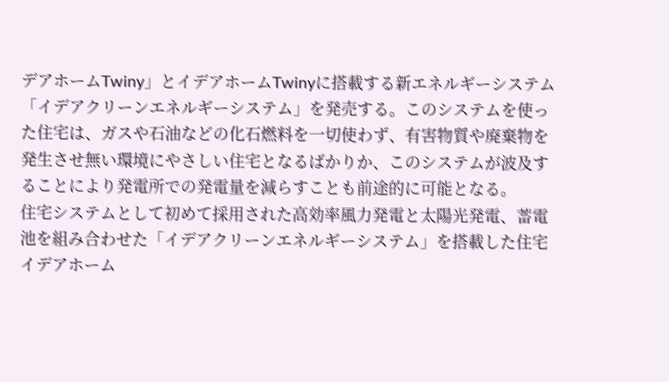デアホームTwiny」とイデアホームTwinyに搭載する新エネルギーシステム「イデアクリーンエネルギーシステム」を発売する。このシステムを使った住宅は、ガスや石油などの化石燃料を一切使わず、有害物質や廃棄物を発生させ無い環境にやさしい住宅となるばかりか、このシステムが波及することにより発電所での発電量を減らすことも前途的に可能となる。
住宅システムとして初めて採用された高効率風力発電と太陽光発電、蓄電池を組み合わせた「イデアクリーンエネルギーシステム」を搭載した住宅イデアホーム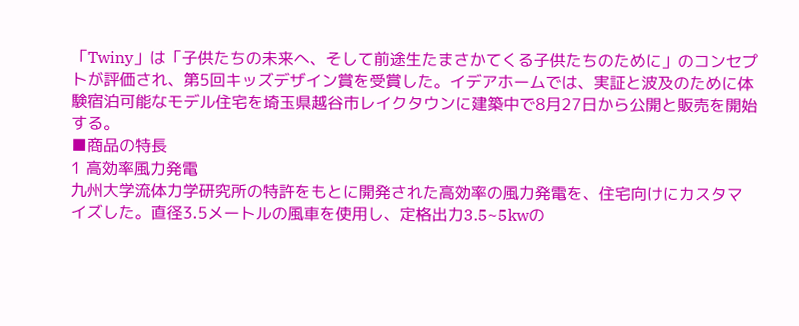「Twiny」は「子供たちの未来へ、そして前途生たまさかてくる子供たちのために」のコンセプトが評価され、第5回キッズデザイン賞を受賞した。イデアホームでは、実証と波及のために体験宿泊可能なモデル住宅を埼玉県越谷市レイクタウンに建築中で8月27日から公開と販売を開始する。
■商品の特長
1 高効率風力発電
九州大学流体力学研究所の特許をもとに開発された高効率の風力発電を、住宅向けにカスタマイズした。直径3.5メートルの風車を使用し、定格出力3.5~5kwの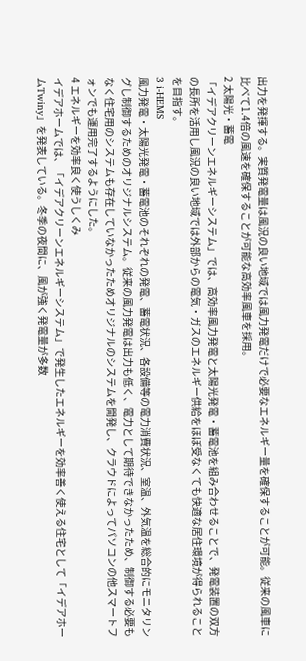出力を発揮する。実質発電量は風況の良い地域では風力発電だけで必要なエネルギー量を確保することが可能。従来の風車に比べて1.4倍の風速を確保することが可能な高効率風車を採用。
2 太陽光・蓄電
「イデアクリーンエネルギーシステム」では、高効率風力発電と太陽光発電・蓄電池を組み合わせることで、発電装置の双方の長所を活用し風況の良い地域では外部からの電気・ガスのエネルギー供給をほぼ受なくても快適な居住環境が得られることを目指す。
3 i-HEMS
風力発電・太陽光発電・蓄電池のそれぞれの発電、蓄電状況、各設備等の電力消費状況、室温、外気温を総合的にモニタリングし制御するためのオリジナルシステム。従来の風力発電は出力も低く、電力として期待できなかったため、制御する必要もなく住宅用のシステムも存在していなかったためオリジナルのシステムを開発し、クラウドによってパソコンの他スマートフォンでも運用完了するようにした。
4 エネルギーを効率良く使うしくみ
イデアホームでは、「イデアクリーンエネルギーシステム」で発生したエネルギーを効率善く使える住宅として「イデアホームTwiny」を発表している。冬季の夜間に、風が強く発電量が多数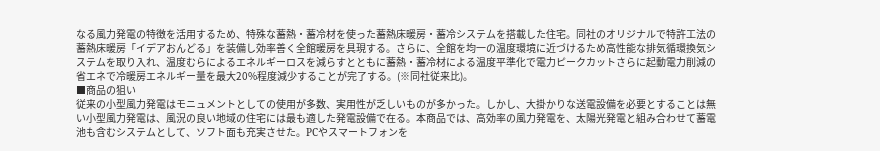なる風力発電の特徴を活用するため、特殊な蓄熱・蓄冷材を使った蓄熱床暖房・蓄冷システムを搭載した住宅。同社のオリジナルで特許工法の蓄熱床暖房「イデアおんどる」を装備し効率善く全館暖房を具現する。さらに、全館を均一の温度環境に近づけるため高性能な排気循環換気システムを取り入れ、温度むらによるエネルギーロスを減らすとともに蓄熱・蓄冷材による温度平準化で電力ピークカットさらに起動電力削減の省エネで冷暖房エネルギー量を最大20%程度減少することが完了する。(※同社従来比)。
■商品の狙い
従来の小型風力発電はモニュメントとしての使用が多数、実用性が乏しいものが多かった。しかし、大掛かりな送電設備を必要とすることは無い小型風力発電は、風況の良い地域の住宅には最も適した発電設備で在る。本商品では、高効率の風力発電を、太陽光発電と組み合わせて蓄電池も含むシステムとして、ソフト面も充実させた。PCやスマートフォンを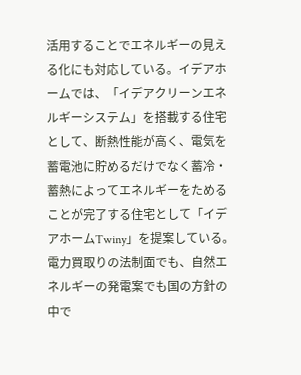活用することでエネルギーの見える化にも対応している。イデアホームでは、「イデアクリーンエネルギーシステム」を搭載する住宅として、断熱性能が高く、電気を蓄電池に貯めるだけでなく蓄冷・蓄熱によってエネルギーをためることが完了する住宅として「イデアホームTwiny」を提案している。
電力買取りの法制面でも、自然エネルギーの発電案でも国の方針の中で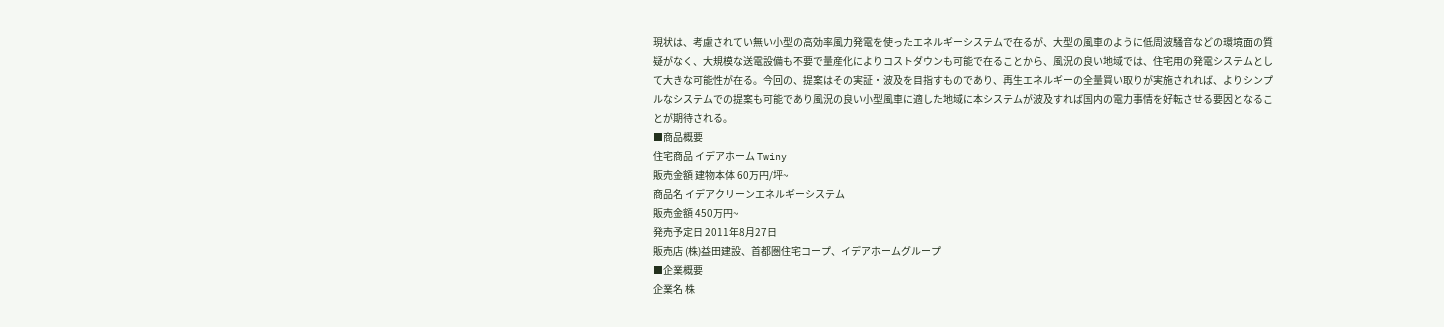現状は、考慮されてい無い小型の高効率風力発電を使ったエネルギーシステムで在るが、大型の風車のように低周波騒音などの環境面の質疑がなく、大規模な送電設備も不要で量産化によりコストダウンも可能で在ることから、風況の良い地域では、住宅用の発電システムとして大きな可能性が在る。今回の、提案はその実証・波及を目指すものであり、再生エネルギーの全量買い取りが実施されれば、よりシンプルなシステムでの提案も可能であり風況の良い小型風車に適した地域に本システムが波及すれば国内の電力事情を好転させる要因となることが期待される。
■商品概要
住宅商品 イデアホーム Twiny
販売金額 建物本体 60万円/坪~
商品名 イデアクリーンエネルギーシステム
販売金額 450万円~
発売予定日 2011年8月27日
販売店 (株)益田建設、首都圏住宅コープ、イデアホームグループ
■企業概要
企業名 株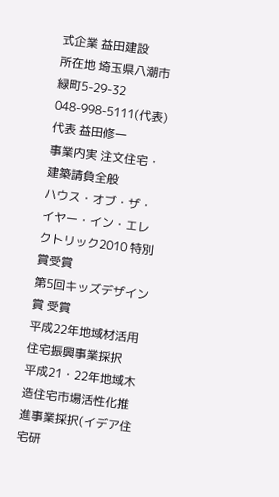式企業 益田建設
所在地 埼玉県八潮市緑町5-29-32 048-998-5111(代表)
代表 益田修一
事業内実 注文住宅・建築請負全般
ハウス・オブ・ザ・イヤー・イン・エレクトリック2010 特別賞受賞
第5回キッズデザイン賞 受賞
平成22年地域材活用住宅振興事業採択
平成21・22年地域木造住宅市場活性化推進事業採択(イデア住宅研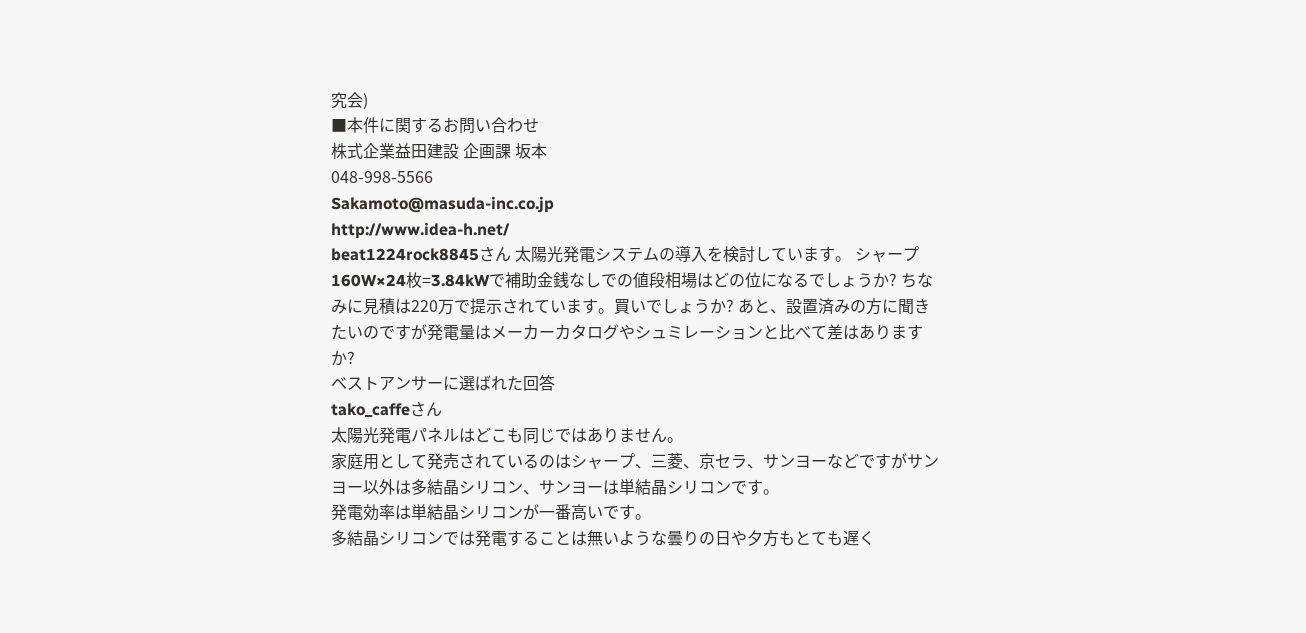究会)
■本件に関するお問い合わせ
株式企業益田建設 企画課 坂本
048-998-5566
Sakamoto@masuda-inc.co.jp
http://www.idea-h.net/
beat1224rock8845さん 太陽光発電システムの導入を検討しています。 シャープ160W×24枚=3.84kWで補助金銭なしでの値段相場はどの位になるでしょうか? ちなみに見積は220万で提示されています。買いでしょうか? あと、設置済みの方に聞きたいのですが発電量はメーカーカタログやシュミレーションと比べて差はありますか?
ベストアンサーに選ばれた回答
tako_caffeさん
太陽光発電パネルはどこも同じではありません。
家庭用として発売されているのはシャープ、三菱、京セラ、サンヨーなどですがサンヨー以外は多結晶シリコン、サンヨーは単結晶シリコンです。
発電効率は単結晶シリコンが一番高いです。
多結晶シリコンでは発電することは無いような曇りの日や夕方もとても遅く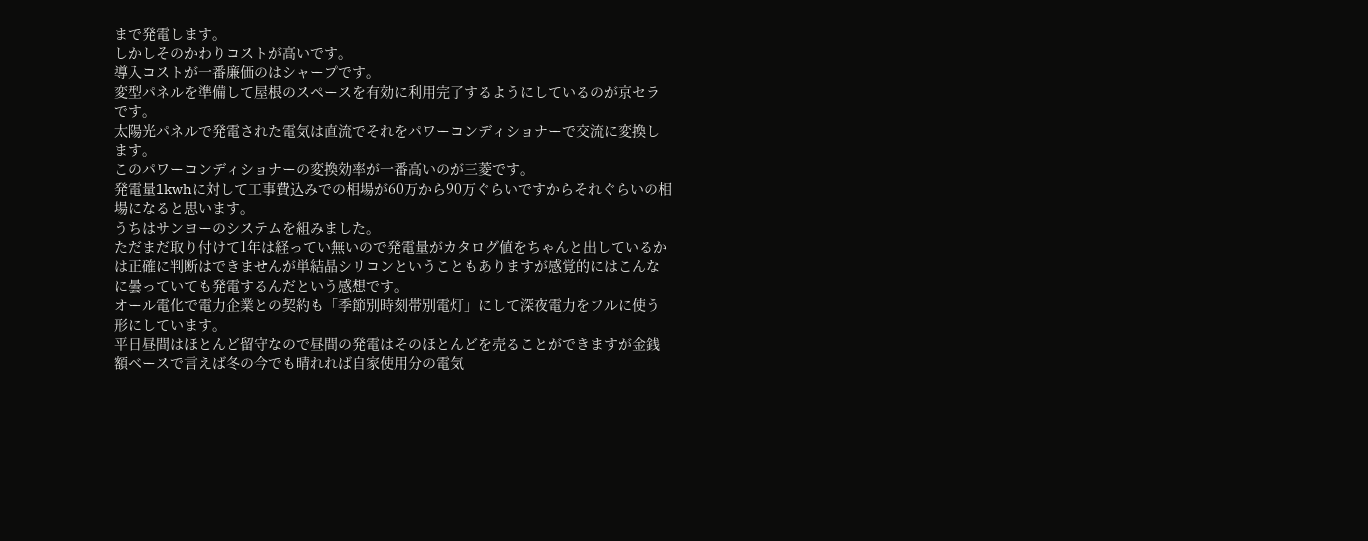まで発電します。
しかしそのかわりコストが高いです。
導入コストが一番廉価のはシャープです。
変型パネルを準備して屋根のスペースを有効に利用完了するようにしているのが京セラです。
太陽光パネルで発電された電気は直流でそれをパワーコンディショナーで交流に変換します。
このパワーコンディショナーの変換効率が一番高いのが三菱です。
発電量1kwhに対して工事費込みでの相場が60万から90万ぐらいですからそれぐらいの相場になると思います。
うちはサンヨーのシステムを組みました。
ただまだ取り付けて1年は経ってい無いので発電量がカタログ値をちゃんと出しているかは正確に判断はできませんが単結晶シリコンということもありますが感覚的にはこんなに曇っていても発電するんだという感想です。
オール電化で電力企業との契約も「季節別時刻帯別電灯」にして深夜電力をフルに使う形にしています。
平日昼間はほとんど留守なので昼間の発電はそのほとんどを売ることができますが金銭額ベースで言えば冬の今でも晴れれば自家使用分の電気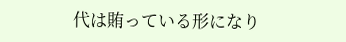代は賄っている形になり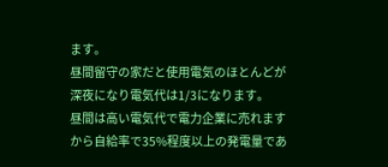ます。
昼間留守の家だと使用電気のほとんどが深夜になり電気代は1/3になります。
昼間は高い電気代で電力企業に売れますから自給率で35%程度以上の発電量であ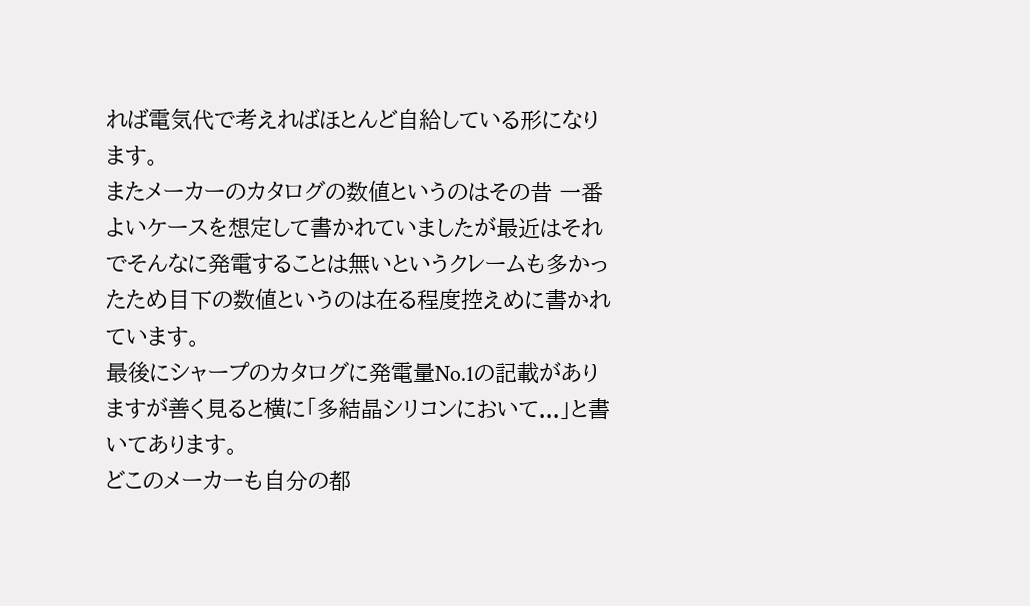れば電気代で考えればほとんど自給している形になります。
またメーカーのカタログの数値というのはその昔 一番よいケースを想定して書かれていましたが最近はそれでそんなに発電することは無いというクレームも多かったため目下の数値というのは在る程度控えめに書かれています。
最後にシャープのカタログに発電量No.1の記載がありますが善く見ると横に「多結晶シリコンにおいて...」と書いてあります。
どこのメーカーも自分の都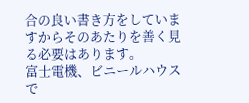合の良い書き方をしていますからそのあたりを善く見る必要はあります。
富士電機、ビニールハウスで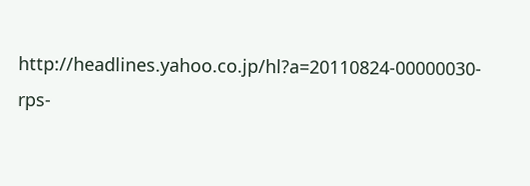http://headlines.yahoo.co.jp/hl?a=20110824-00000030-rps-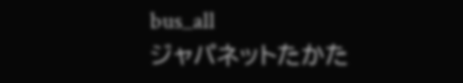bus_all
ジャパネットたかた